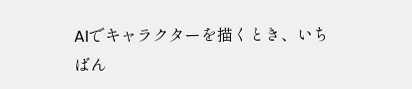AIでキャラクターを描くとき、いちばん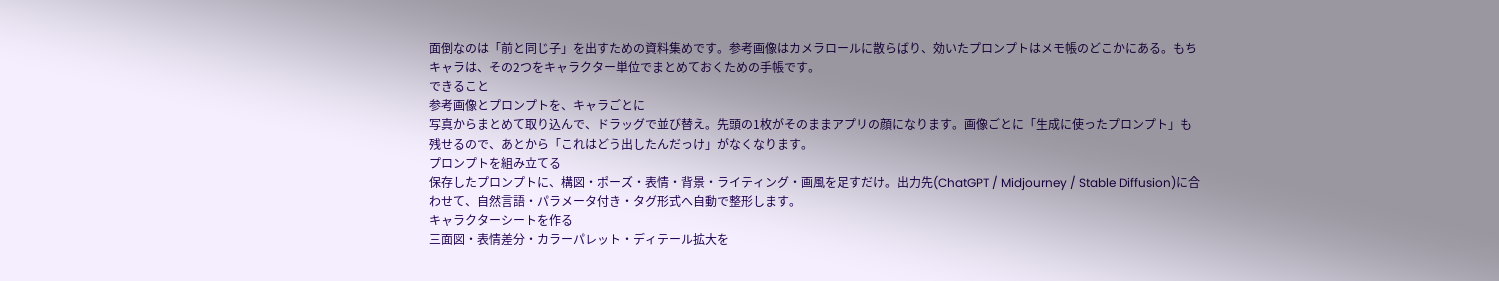面倒なのは「前と同じ子」を出すための資料集めです。参考画像はカメラロールに散らばり、効いたプロンプトはメモ帳のどこかにある。もちキャラは、その2つをキャラクター単位でまとめておくための手帳です。
できること
参考画像とプロンプトを、キャラごとに
写真からまとめて取り込んで、ドラッグで並び替え。先頭の1枚がそのままアプリの顔になります。画像ごとに「生成に使ったプロンプト」も残せるので、あとから「これはどう出したんだっけ」がなくなります。
プロンプトを組み立てる
保存したプロンプトに、構図・ポーズ・表情・背景・ライティング・画風を足すだけ。出力先(ChatGPT / Midjourney / Stable Diffusion)に合わせて、自然言語・パラメータ付き・タグ形式へ自動で整形します。
キャラクターシートを作る
三面図・表情差分・カラーパレット・ディテール拡大を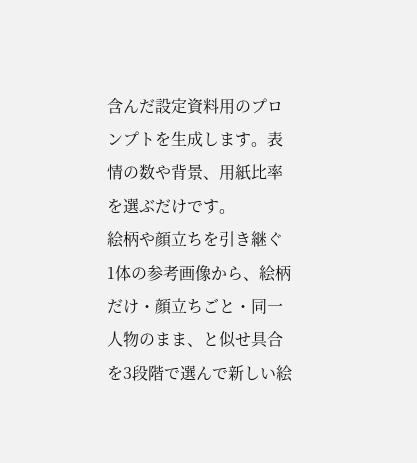含んだ設定資料用のプロンプトを生成します。表情の数や背景、用紙比率を選ぶだけです。
絵柄や顔立ちを引き継ぐ
1体の参考画像から、絵柄だけ・顔立ちごと・同一人物のまま、と似せ具合を3段階で選んで新しい絵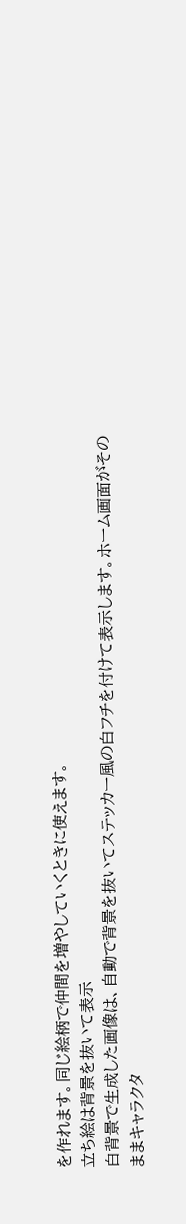を作れます。同じ絵柄で仲間を増やしていくときに使えます。
立ち絵は背景を抜いて表示
白背景で生成した画像は、自動で背景を抜いてステッカー風の白フチを付けて表示します。ホーム画面がそのままキャラクタ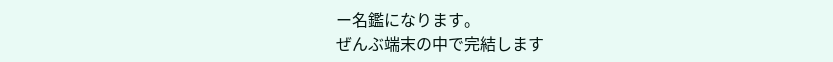ー名鑑になります。
ぜんぶ端末の中で完結します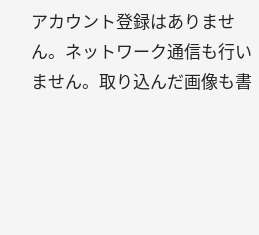アカウント登録はありません。ネットワーク通信も行いません。取り込んだ画像も書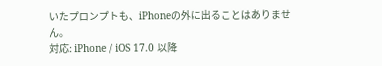いたプロンプトも、iPhoneの外に出ることはありません。
対応: iPhone / iOS 17.0 以降